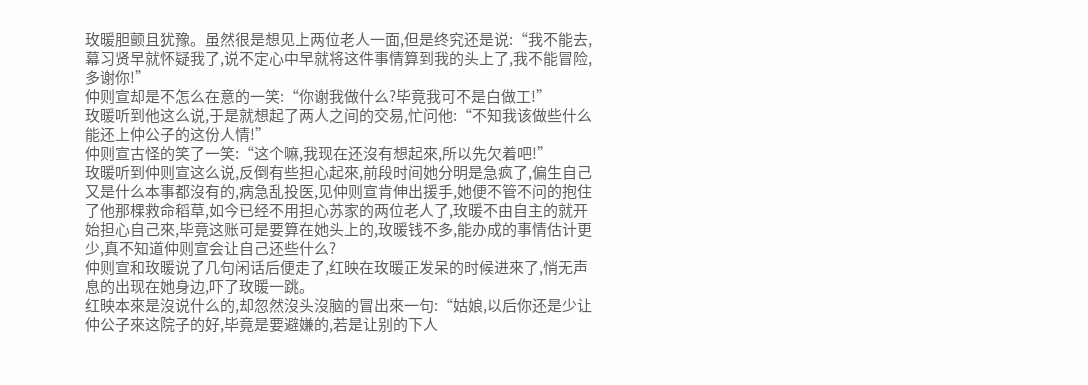玫暖胆颤且犹豫。虽然很是想见上两位老人一面,但是终究还是说:“我不能去,幕习贤早就怀疑我了,说不定心中早就将这件事情算到我的头上了,我不能冒险,多谢你!”
仲则宣却是不怎么在意的一笑:“你谢我做什么?毕竟我可不是白做工!”
玫暖听到他这么说,于是就想起了两人之间的交易,忙问他:“不知我该做些什么能还上仲公子的这份人情!”
仲则宣古怪的笑了一笑:“这个嘛,我现在还沒有想起來,所以先欠着吧!”
玫暖听到仲则宣这么说,反倒有些担心起來,前段时间她分明是急疯了,偏生自己又是什么本事都沒有的,病急乱投医,见仲则宣肯伸出援手,她便不管不问的抱住了他那棵救命稻草,如今已经不用担心苏家的两位老人了,玫暖不由自主的就开始担心自己來,毕竟这账可是要算在她头上的,玫暖钱不多,能办成的事情估计更少,真不知道仲则宣会让自己还些什么?
仲则宣和玫暖说了几句闲话后便走了,红映在玫暖正发呆的时候进來了,悄无声息的出现在她身边,吓了玫暖一跳。
红映本來是沒说什么的,却忽然沒头沒脑的冒出來一句:“姑娘,以后你还是少让仲公子來这院子的好,毕竟是要避嫌的,若是让别的下人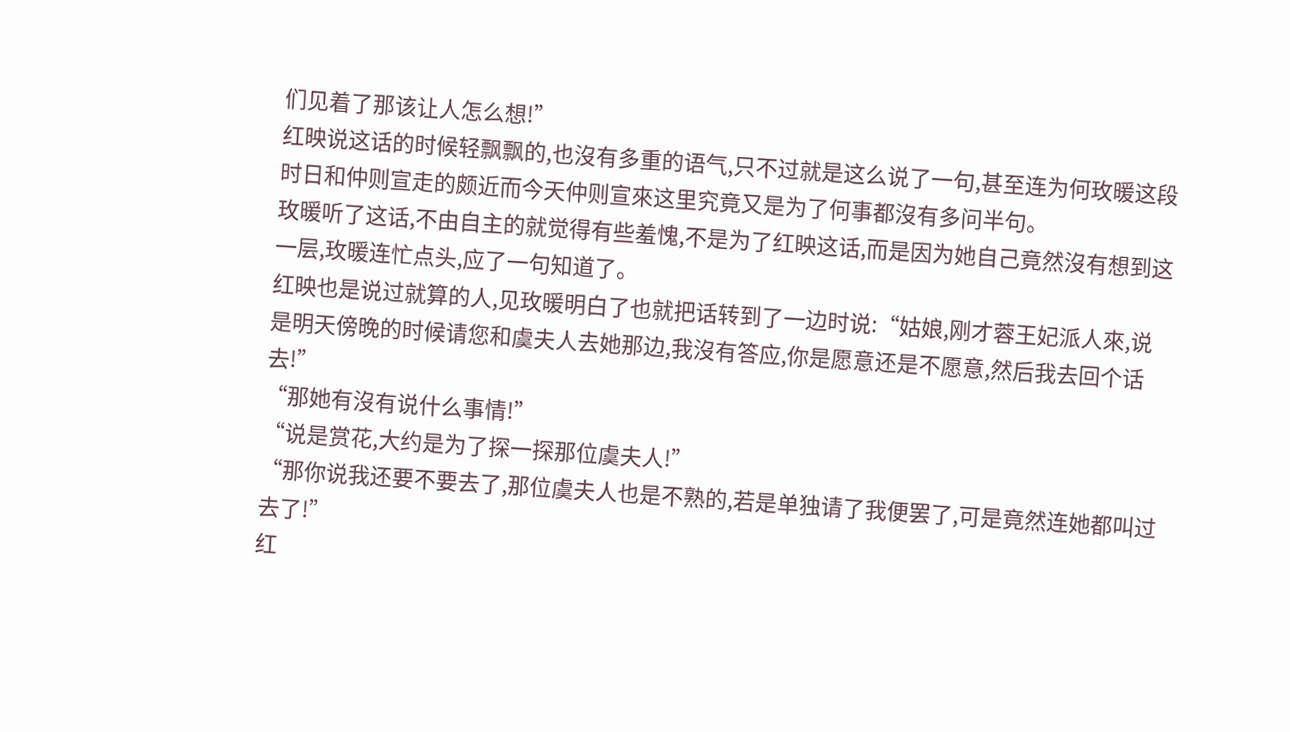们见着了那该让人怎么想!”
红映说这话的时候轻飘飘的,也沒有多重的语气,只不过就是这么说了一句,甚至连为何玫暖这段时日和仲则宣走的颇近而今天仲则宣來这里究竟又是为了何事都沒有多问半句。
玫暖听了这话,不由自主的就觉得有些羞愧,不是为了红映这话,而是因为她自己竟然沒有想到这一层,玫暖连忙点头,应了一句知道了。
红映也是说过就算的人,见玫暖明白了也就把话转到了一边时说:“姑娘,刚才蓉王妃派人來,说是明天傍晚的时候请您和虞夫人去她那边,我沒有答应,你是愿意还是不愿意,然后我去回个话去!”
“那她有沒有说什么事情!”
“说是赏花,大约是为了探一探那位虞夫人!”
“那你说我还要不要去了,那位虞夫人也是不熟的,若是单独请了我便罢了,可是竟然连她都叫过去了!”
红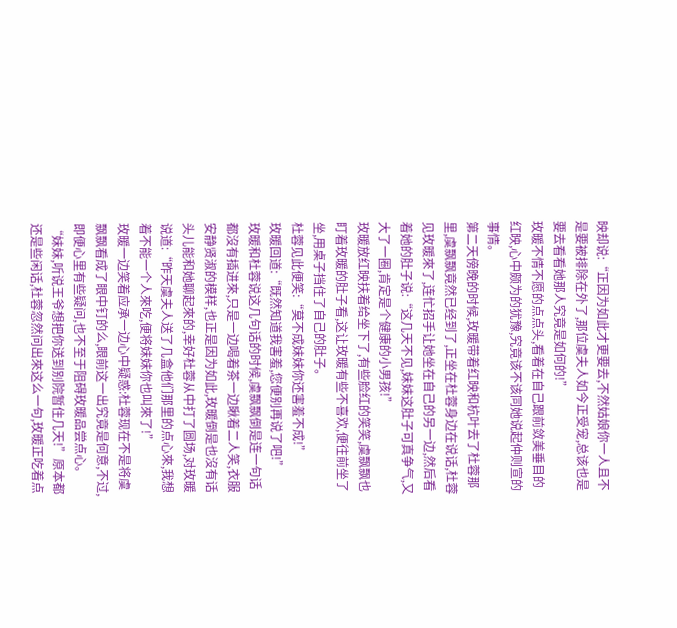映却说:“正因为如此才更要去,不然姑娘你一人且不是要被排除在外了,那位虞夫人如今正受宠,总该也是要去看看她那人究竟是如何的!”
玫暖不情不愿的点点头,看着在自己跟前敛美垂目的红映,心中颇为的犹豫,究竟该不该同她说起仲则宣的事情。
第二天傍晚的时候,玫暖带着红映和杭叶去了杜蓉那里,虞飘飘竟然已经到了,正坐在杜蓉身边在说话,杜蓉见玫暖來了,连忙招手让她坐在自己的另一边,然后看着她的肚子说:“这几天不见,妹妹这肚子可真争气,又大了一圈,肯定是个健康的小男孩!”
玫暖放红映扶着给坐下了,有些脸红的笑笑,虞飘飘也盯着玫暖的肚子看,这让玫暖有些不喜欢,便往前坐了坐,用桌子挡住了自己的肚子。
杜蓉见此便笑:“莫不成妹妹你还害羞不成!”
玫暖回道:“既然知道我害羞,您便别再说了吧!”
玫暖和杜蓉说这几句话的时候,虞飘飘倒是连一句话都沒有插进來,只是一边喝着茶一边瞅着二人笑,衣服安静贤淑的模样,也正是因为如此,玫暖倒是也沒有话头儿能和她聊起來的,幸好杜蓉从中打了圆场,对玫暖说道:“昨天虞夫人送了几盒他们那里的点心來,我想着不能一个人來吃,便将妹妹你也叫來了!”
玫暖一边笑着应承一边心中疑惑:杜蓉现在不是将虞飘飘看成了眼中钉的么,眼前这一出究竟是何意,不过,即便心里有些疑问,也不至于阻碍玫暖品尝点心。
“妹妹,听说王爷想把你送到别院暂住几天!”原本都还是些闲话,杜蓉忽然问出來这么一句,玫暖正吃着点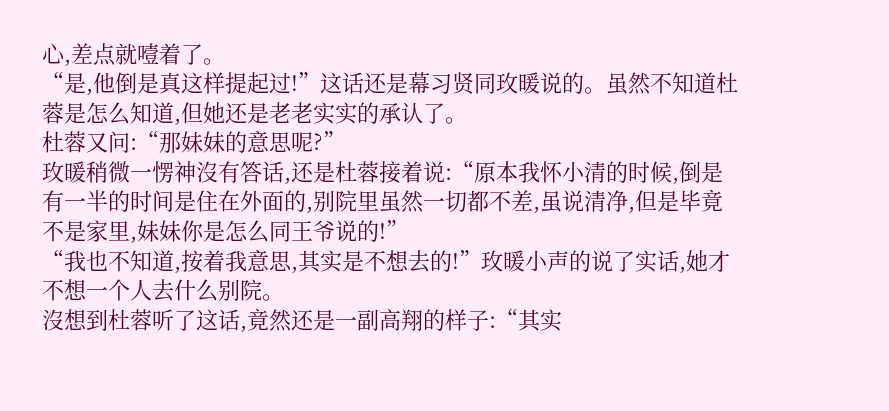心,差点就噎着了。
“是,他倒是真这样提起过!”这话还是幕习贤同玫暖说的。虽然不知道杜蓉是怎么知道,但她还是老老实实的承认了。
杜蓉又问:“那妹妹的意思呢?”
玫暖稍微一愣神沒有答话,还是杜蓉接着说:“原本我怀小清的时候,倒是有一半的时间是住在外面的,别院里虽然一切都不差,虽说清净,但是毕竟不是家里,妹妹你是怎么同王爷说的!”
“我也不知道,按着我意思,其实是不想去的!”玫暖小声的说了实话,她才不想一个人去什么别院。
沒想到杜蓉听了这话,竟然还是一副高翔的样子:“其实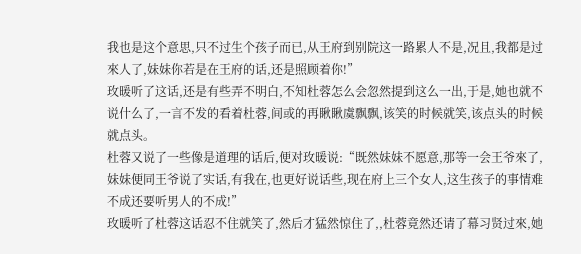我也是这个意思,只不过生个孩子而已,从王府到别院这一路累人不是,况且,我都是过來人了,妹妹你若是在王府的话,还是照顾着你!”
玫暖听了这话,还是有些弄不明白,不知杜蓉怎么会忽然提到这么一出,于是,她也就不说什么了,一言不发的看着杜蓉,间或的再瞅瞅虞飘飘,该笑的时候就笑,该点头的时候就点头。
杜蓉又说了一些像是道理的话后,便对玫暖说:“既然妹妹不愿意,那等一会王爷來了,妹妹便同王爷说了实话,有我在,也更好说话些,现在府上三个女人,这生孩子的事情难不成还要听男人的不成!”
玫暖听了杜蓉这话忍不住就笑了,然后才猛然惊住了,,杜蓉竟然还请了幕习贤过來,她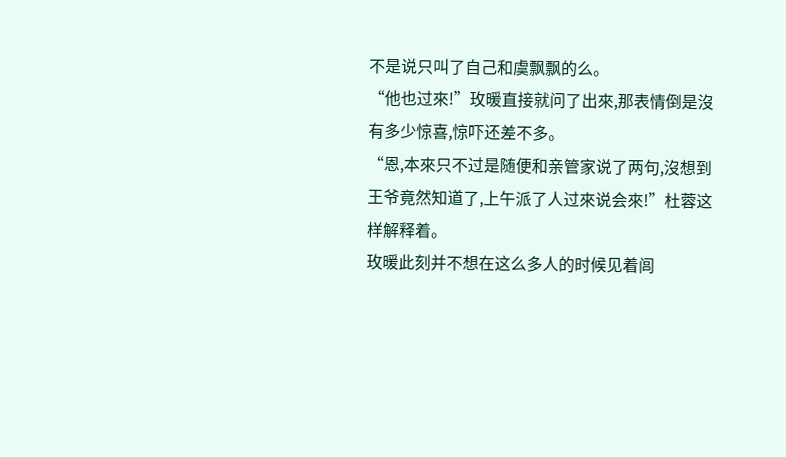不是说只叫了自己和虞飘飘的么。
“他也过來!”玫暖直接就问了出來,那表情倒是沒有多少惊喜,惊吓还差不多。
“恩,本來只不过是随便和亲管家说了两句,沒想到王爷竟然知道了,上午派了人过來说会來!”杜蓉这样解释着。
玫暖此刻并不想在这么多人的时候见着闾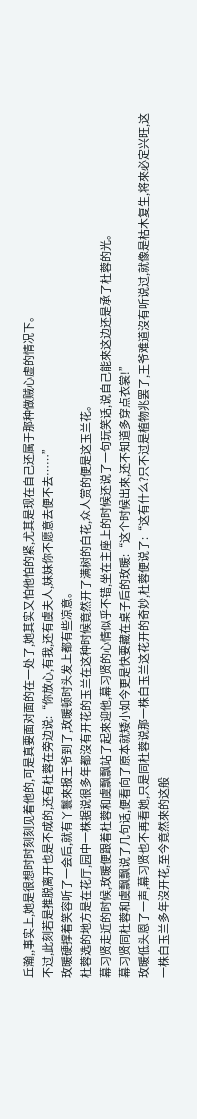丘瀚,,事实上,她是很想时时刻刻见着他的,可是真要面对面的在一处了,她其实又怕他怕的紧,尤其是现在自己还属于那种做贼心虚的情况下。
不过,此刻若是推脱离开也是不成的,还有杜蓉在旁边说:“你放心,有我,还有虞夫人,妹妹你不愿意去便不去……”
玫暖硬撑着笑容听了一会后,就有丫鬟來报王爷到了,玫暖顿时头发上都有些凉意。
杜蓉选的地方是在花厅,园中一株据说很多年都沒有开花的玉兰在这种时候竟然开了满树的白花,众人赏的便是这玉兰花。
幕习贤走近的时候,玫暖便跟着杜蓉和虞飘飘站了起來迎他,幕习贤的心情似乎不错,坐在主座上的时候还说了一句玩笑话,说自己能來这边还是承了杜蓉的光。
幕习贤同杜蓉和虞飘飘说了几句话,便看向了原本就矮小如今更是快要藏在桌子后的玫暖:“这个时候出來,还不知道多穿点衣裳!”
玫暖低头恩了一声,幕习贤也不再看她,只是同杜蓉说那一株白玉兰这花开的奇妙,杜蓉便说了:“这有什么?只不过是植物兆罢了,王爷难道沒有听说过,就像是枯木复生,将來必定兴旺,这一株白玉兰多年沒开花,至今竟然來的这般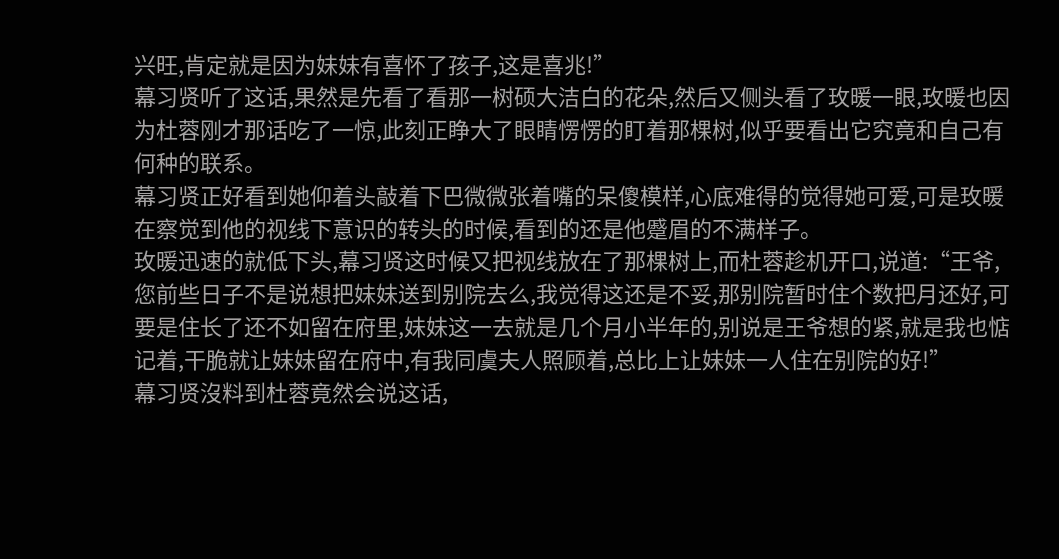兴旺,肯定就是因为妹妹有喜怀了孩子,这是喜兆!”
幕习贤听了这话,果然是先看了看那一树硕大洁白的花朵,然后又侧头看了玫暖一眼,玫暖也因为杜蓉刚才那话吃了一惊,此刻正睁大了眼睛愣愣的盯着那棵树,似乎要看出它究竟和自己有何种的联系。
幕习贤正好看到她仰着头敲着下巴微微张着嘴的呆傻模样,心底难得的觉得她可爱,可是玫暖在察觉到他的视线下意识的转头的时候,看到的还是他蹙眉的不满样子。
玫暖迅速的就低下头,幕习贤这时候又把视线放在了那棵树上,而杜蓉趁机开口,说道:“王爷,您前些日子不是说想把妹妹送到别院去么,我觉得这还是不妥,那别院暂时住个数把月还好,可要是住长了还不如留在府里,妹妹这一去就是几个月小半年的,别说是王爷想的紧,就是我也惦记着,干脆就让妹妹留在府中,有我同虞夫人照顾着,总比上让妹妹一人住在别院的好!”
幕习贤沒料到杜蓉竟然会说这话,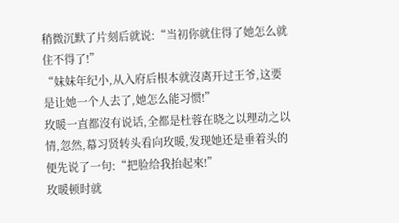稍微沉默了片刻后就说:“当初你就住得了她怎么就住不得了!”
“妹妹年纪小,从入府后根本就沒离开过王爷,这要是让她一个人去了,她怎么能习惯!”
玫暖一直都沒有说话,全都是杜蓉在晓之以理动之以情,忽然,幕习贤转头看向玫暖,发现她还是垂着头的便先说了一句:“把脸给我抬起來!”
玫暖顿时就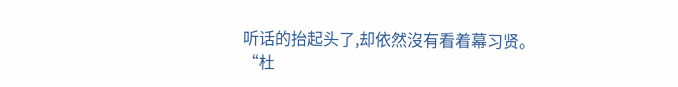听话的抬起头了,却依然沒有看着幕习贤。
“杜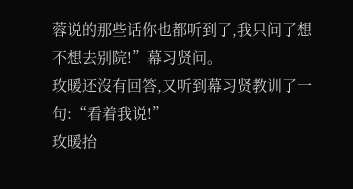蓉说的那些话你也都听到了,我只问了想不想去别院!”幕习贤问。
玫暖还沒有回答,又听到幕习贤教训了一句:“看着我说!”
玫暖抬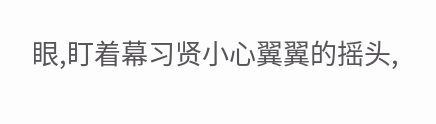眼,盯着幕习贤小心翼翼的摇头,